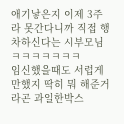애기낳은지 이제 3주라 못간다니까 직접 행차하신다는 시부모님ㅋㅋㅋㅋㅋㅋㅋ
임신했을때도 서럽게만했지 딱히 뭐 해준거라곤 과일한박스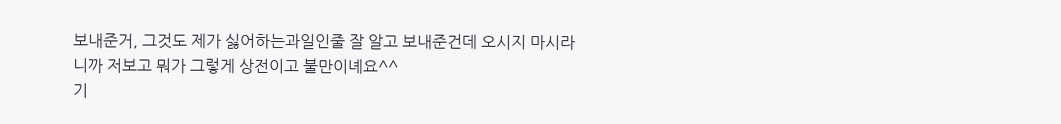보내준거, 그것도 제가 싫어하는과일인줄 잘 알고 보내준건데 오시지 마시라니까 저보고 뭐가 그렇게 상전이고 불만이녜요^^
기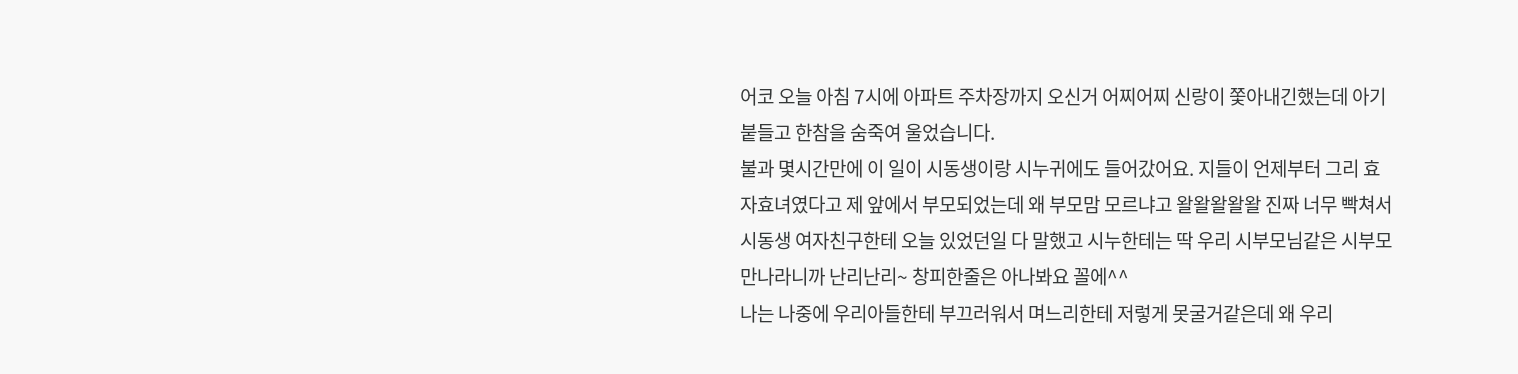어코 오늘 아침 7시에 아파트 주차장까지 오신거 어찌어찌 신랑이 쫓아내긴했는데 아기 붙들고 한참을 숨죽여 울었습니다.
불과 몇시간만에 이 일이 시동생이랑 시누귀에도 들어갔어요. 지들이 언제부터 그리 효자효녀였다고 제 앞에서 부모되었는데 왜 부모맘 모르냐고 왈왈왈왈왈 진짜 너무 빡쳐서 시동생 여자친구한테 오늘 있었던일 다 말했고 시누한테는 딱 우리 시부모님같은 시부모 만나라니까 난리난리~ 창피한줄은 아나봐요 꼴에^^
나는 나중에 우리아들한테 부끄러워서 며느리한테 저렇게 못굴거같은데 왜 우리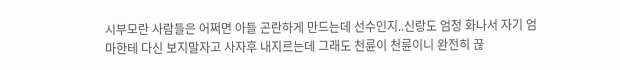시부모란 사람들은 어쩌면 아들 곤란하게 만드는데 선수인지..신랑도 엄청 화나서 자기 엄마한테 다신 보지말자고 사자후 내지르는데 그래도 천륜이 천륜이니 완전히 끊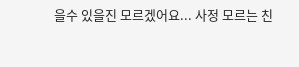을수 있을진 모르겠어요... 사정 모르는 친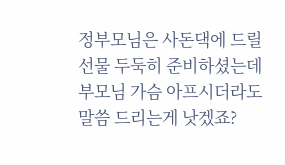정부모님은 사돈댁에 드릴 선물 두둑히 준비하셨는데 부모님 가슴 아프시더라도 말씀 드리는게 낫겠죠?